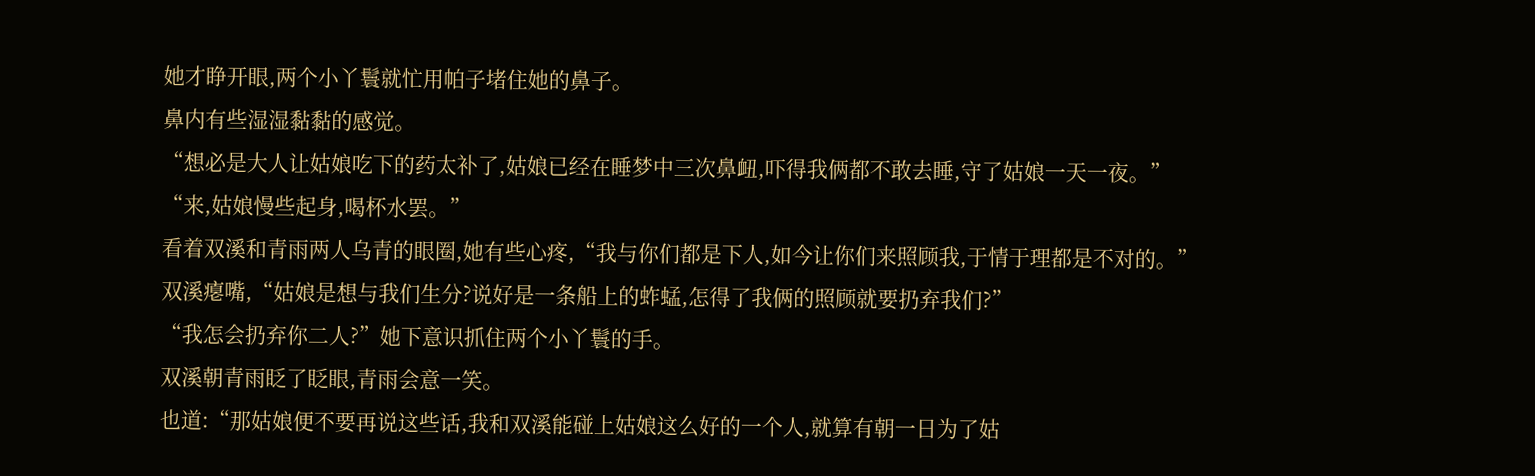她才睁开眼,两个小丫鬟就忙用帕子堵住她的鼻子。
鼻内有些湿湿黏黏的感觉。
“想必是大人让姑娘吃下的药太补了,姑娘已经在睡梦中三次鼻衄,吓得我俩都不敢去睡,守了姑娘一天一夜。”
“来,姑娘慢些起身,喝杯水罢。”
看着双溪和青雨两人乌青的眼圈,她有些心疼,“我与你们都是下人,如今让你们来照顾我,于情于理都是不对的。”
双溪瘪嘴,“姑娘是想与我们生分?说好是一条船上的蚱蜢,怎得了我俩的照顾就要扔弃我们?”
“我怎会扔弃你二人?”她下意识抓住两个小丫鬟的手。
双溪朝青雨眨了眨眼,青雨会意一笑。
也道:“那姑娘便不要再说这些话,我和双溪能碰上姑娘这么好的一个人,就算有朝一日为了姑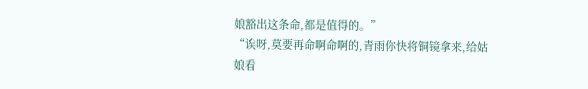娘豁出这条命,都是值得的。”
“诶呀,莫要再命啊命啊的,青雨你快将铜镜拿来,给姑娘看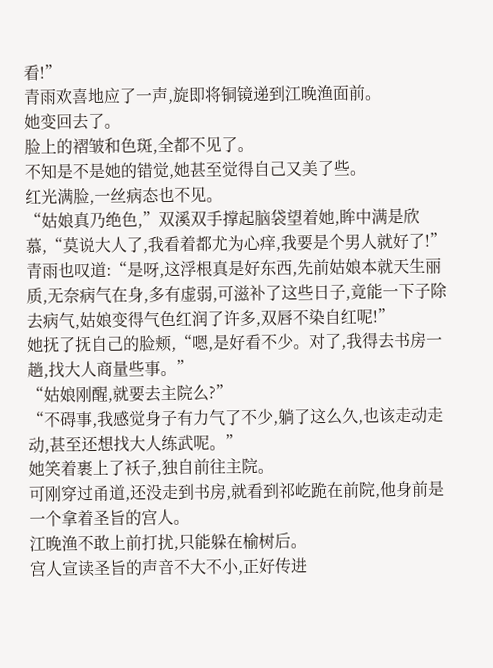看!”
青雨欢喜地应了一声,旋即将铜镜递到江晚渔面前。
她变回去了。
脸上的褶皱和色斑,全都不见了。
不知是不是她的错觉,她甚至觉得自己又美了些。
红光满脸,一丝病态也不见。
“姑娘真乃绝色,”双溪双手撑起脑袋望着她,眸中满是欣慕,“莫说大人了,我看着都尤为心痒,我要是个男人就好了!”
青雨也叹道:“是呀,这浮根真是好东西,先前姑娘本就天生丽质,无奈病气在身,多有虚弱,可滋补了这些日子,竟能一下子除去病气,姑娘变得气色红润了许多,双唇不染自红呢!”
她抚了抚自己的脸颊,“嗯,是好看不少。对了,我得去书房一趟,找大人商量些事。”
“姑娘刚醒,就要去主院么?”
“不碍事,我感觉身子有力气了不少,躺了这么久,也该走动走动,甚至还想找大人练武呢。”
她笑着裹上了袄子,独自前往主院。
可刚穿过甬道,还没走到书房,就看到祁屹跪在前院,他身前是一个拿着圣旨的宫人。
江晚渔不敢上前打扰,只能躲在榆树后。
宫人宣读圣旨的声音不大不小,正好传进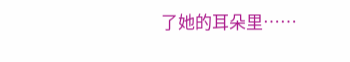了她的耳朵里……